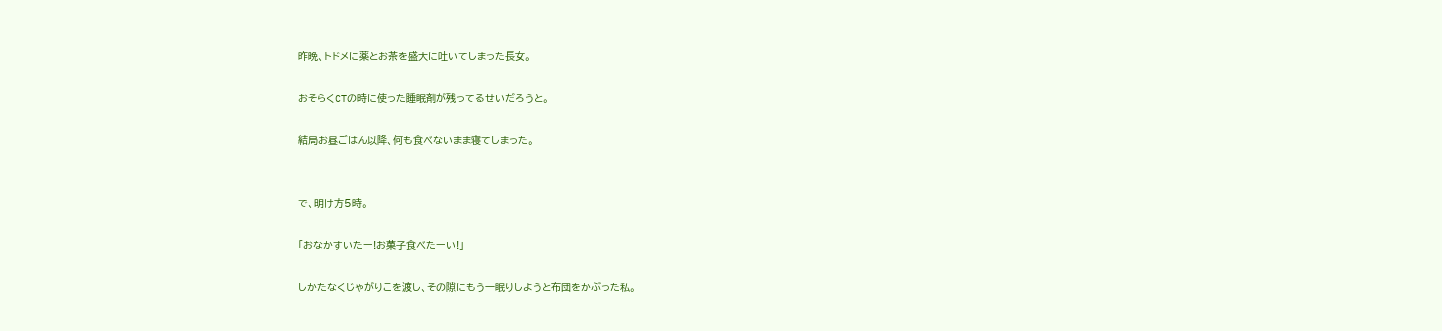昨晩、トドメに薬とお茶を盛大に吐いてしまった長女。

おそらくCTの時に使った睡眠剤が残ってるせいだろうと。

結局お昼ごはん以降、何も食べないまま寝てしまった。


で、明け方5時。

「おなかすいたー!お菓子食べたーい!」

しかたなくじゃがりこを渡し、その隙にもう一眠りしようと布団をかぶった私。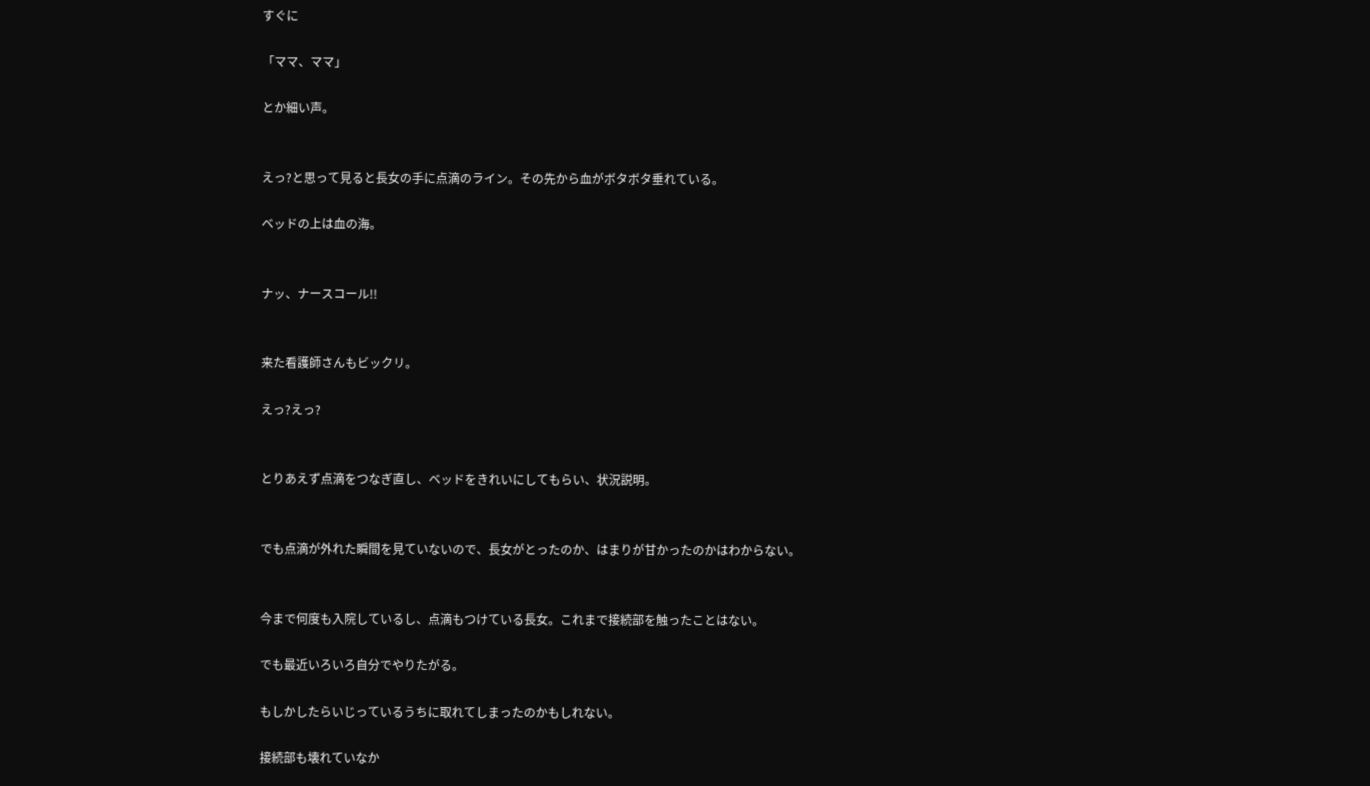すぐに

「ママ、ママ」

とか細い声。


えっ?と思って見ると長女の手に点滴のライン。その先から血がボタボタ垂れている。

ベッドの上は血の海。


ナッ、ナースコール!!


来た看護師さんもビックリ。

えっ?えっ?


とりあえず点滴をつなぎ直し、ベッドをきれいにしてもらい、状況説明。


でも点滴が外れた瞬間を見ていないので、長女がとったのか、はまりが甘かったのかはわからない。


今まで何度も入院しているし、点滴もつけている長女。これまで接続部を触ったことはない。

でも最近いろいろ自分でやりたがる。

もしかしたらいじっているうちに取れてしまったのかもしれない。

接続部も壊れていなか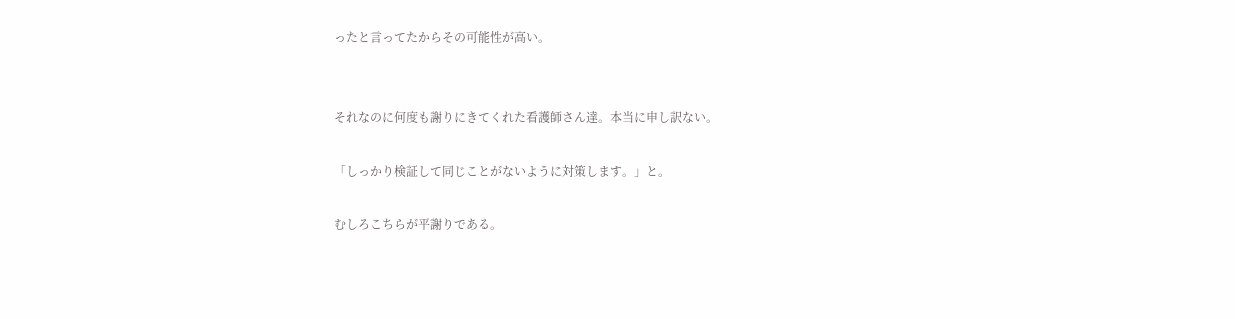ったと言ってたからその可能性が高い。


それなのに何度も謝りにきてくれた看護師さん達。本当に申し訳ない。

「しっかり検証して同じことがないように対策します。」と。

むしろこちらが平謝りである。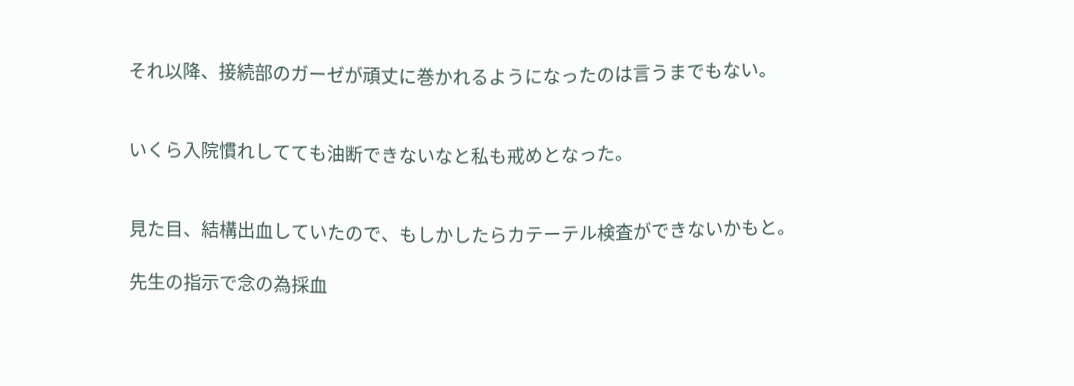それ以降、接続部のガーゼが頑丈に巻かれるようになったのは言うまでもない。


いくら入院慣れしてても油断できないなと私も戒めとなった。


見た目、結構出血していたので、もしかしたらカテーテル検査ができないかもと。

先生の指示で念の為採血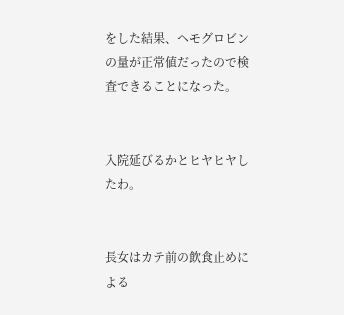をした結果、ヘモグロビンの量が正常値だったので検査できることになった。


入院延びるかとヒヤヒヤしたわ。


長女はカテ前の飲食止めによる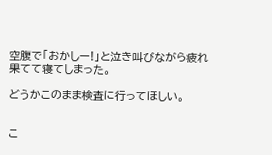空腹で「おかしー!」と泣き叫びながら疲れ果てて寝てしまった。

どうかこのまま検査に行ってほしい。


こ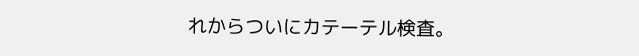れからついにカテーテル検査。